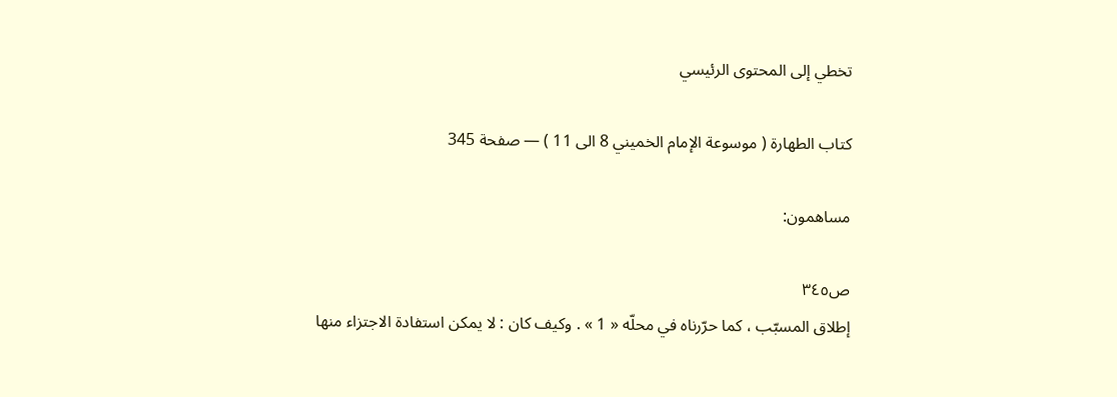تخطي إلى المحتوى الرئيسي

كتاب الطهارة ( موسوعة الإمام الخميني 8 الى 11 ) — صفحة 345

مساهمون:

ص٣٤٥
إطلاق المسبّب ، كما حرّرناه في محلّه « 1 » . وكيف كان : لا يمكن استفادة الاجتزاء منها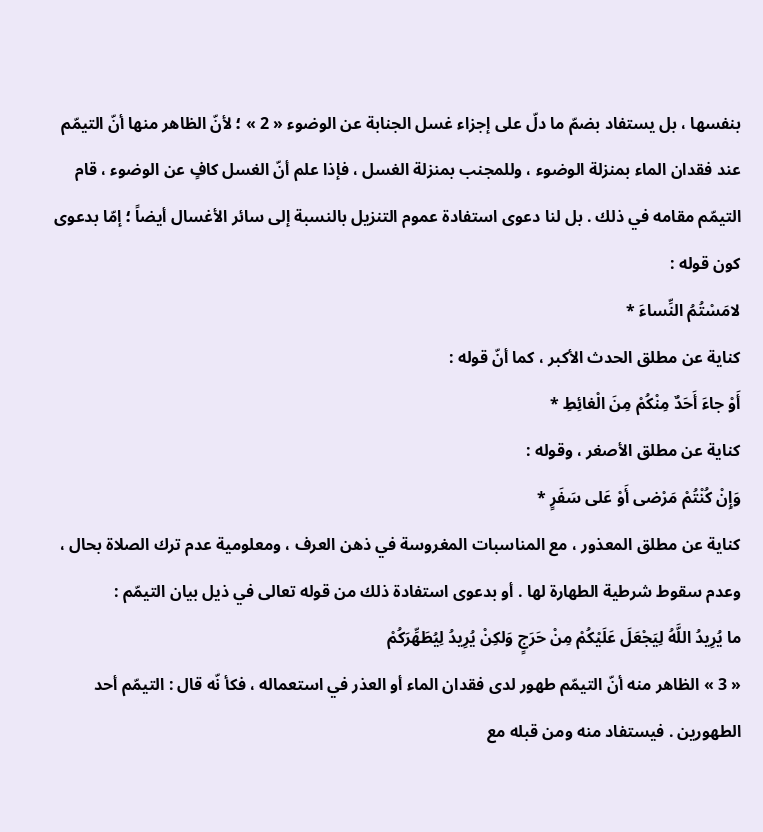بنفسها ، بل يستفاد بضمّ ما دلّ على إجزاء غسل الجنابة عن الوضوء « 2 » ؛ لأنّ الظاهر منها أنّ التيمّم عند فقدان الماء بمنزلة الوضوء ، وللمجنب بمنزلة الغسل ، فإذا علم أنّ الغسل كافٍ عن الوضوء ، قام التيمّم مقامه في ذلك . بل لنا دعوى استفادة عموم التنزيل بالنسبة إلى سائر الأغسال أيضاً ؛ إمّا بدعوى كون قوله :
لامَسْتُمُ النِّساءَ *
كناية عن مطلق الحدث الأكبر ، كما أنّ قوله :
أَوْ جاءَ أَحَدٌ مِنْكُمْ مِنَ الْغائِطِ *
كناية عن مطلق الأصغر ، وقوله :
وَإِنْ كُنْتُمْ مَرْضى أَوْ عَلى سَفَرٍ *
كناية عن مطلق المعذور ، مع المناسبات المغروسة في ذهن العرف ، ومعلومية عدم ترك الصلاة بحال ، وعدم سقوط شرطية الطهارة لها . أو بدعوى استفادة ذلك من قوله تعالى في ذيل بيان التيمّم :
ما يُرِيدُ اللَّهُ لِيَجْعَلَ عَلَيْكُمْ مِنْ حَرَجٍ وَلكِنْ يُرِيدُ لِيُطَهِّرَكُمْ
« 3 » الظاهر منه أنّ التيمّم طهور لدى فقدان الماء أو العذر في استعماله ، فكأ نّه قال : التيمّم أحد الطهورين . فيستفاد منه ومن قبله مع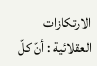الارتكازات العقلائية : أنّ كلّ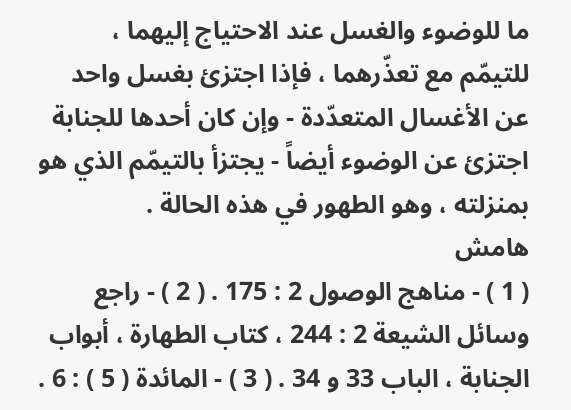ما للوضوء والغسل عند الاحتياج إليهما ، للتيمّم مع تعذّرهما ، فإذا اجتزئ بغسل واحد عن الأغسال المتعدّدة - وإن كان أحدها للجنابة اجتزئ عن الوضوء أيضاً - يجتزأ بالتيمّم الذي هو بمنزلته ، وهو الطهور في هذه الحالة .
هامش
( 1 ) - مناهج الوصول 2 : 175 . ( 2 ) - راجع وسائل الشيعة 2 : 244 ، كتاب الطهارة ، أبواب الجنابة ، الباب 33 و 34 . ( 3 ) - المائدة ( 5 ) : 6 .